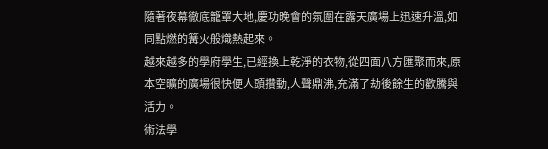隨著夜幕徹底籠罩大地,慶功晚會的氛圍在露天廣場上迅速升溫,如同點燃的篝火般熾熱起來。
越來越多的學府學生,已經換上乾淨的衣物,從四面八方匯聚而來,原本空曠的廣場很快便人頭攢動,人聲鼎沸,充滿了劫後餘生的歡騰與活力。
術法學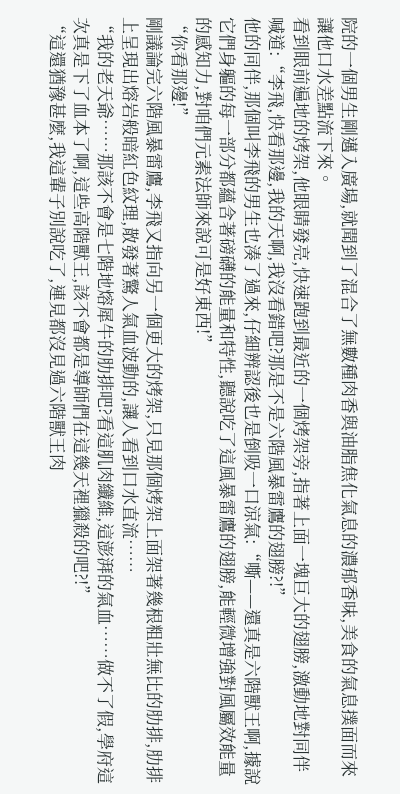院的一個男生剛邁入廣場,就聞到了混合了無數種肉香與油脂焦化氣息的濃郁香味,美食的氣息撲面而來 讓他口水差點流下來。
看到眼前遍地的烤架,他眼睛發亮,快速跑到最近的一個烤架旁,指著上面一塊巨大的翅膀,激動地對同伴喊道:“李飛,快看那邊,我的天啊,我沒看錯吧?那是不是六階風暴雷鷹的翅膀?!”
他的同伴,那個叫李飛的男生也湊了過來,仔細辨認後也是倒吸一口涼氣:“嘶——還真是六階獸王啊,據說它們身軀的每一部分都蘊含著磅礴的能量和特性,聽說吃了這風暴雷鷹的翅膀,能輕微增強對風屬效能量的感知力,對咱們元素法師來說可是好東西!”
“你看那邊!”
剛議論完六階風暴雷鷹,李飛又指向另一個更大的烤架,只見那個烤架上面架著幾根粗壯無比的肋排,肋排上呈現出熔岩般暗紅色紋理,散發著驚人氣血波動的,讓人看到口水直流……
“我的老天爺……那該不會是七階地熔犀牛的肋排吧?看這肌肉纖維,這澎湃的氣血……做不了假,學府這次真是下了血本了啊,這些高階獸王,該不會都是導師們在這幾天裡獵殺的吧?!”
“這還猶豫甚麼,我這輩子別說吃了,連見都沒見過六階獸王肉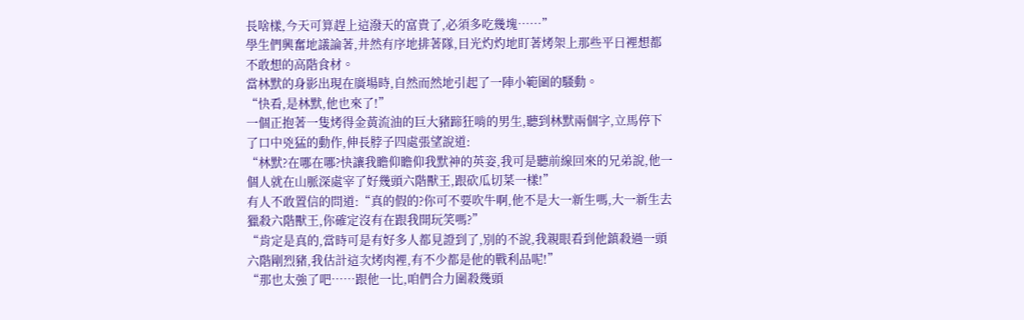長啥樣,今天可算趕上這潑天的富貴了,必須多吃幾塊……”
學生們興奮地議論著,井然有序地排著隊,目光灼灼地盯著烤架上那些平日裡想都不敢想的高階食材。
當林默的身影出現在廣場時,自然而然地引起了一陣小範圍的騷動。
“快看,是林默,他也來了!”
一個正抱著一隻烤得金黃流油的巨大豬蹄狂啃的男生,聽到林默兩個字,立馬停下了口中兇猛的動作,伸長脖子四處張望說道:
“林默?在哪在哪?快讓我瞻仰瞻仰我默神的英姿,我可是聽前線回來的兄弟說,他一個人就在山脈深處宰了好幾頭六階獸王,跟砍瓜切菜一樣!”
有人不敢置信的問道:“真的假的?你可不要吹牛啊,他不是大一新生嗎,大一新生去獵殺六階獸王,你確定沒有在跟我開玩笑嗎?”
“肯定是真的,當時可是有好多人都見證到了,別的不說,我親眼看到他鎮殺過一頭六階剛烈豬,我估計這次烤肉裡,有不少都是他的戰利品呢!”
“那也太強了吧……跟他一比,咱們合力圍殺幾頭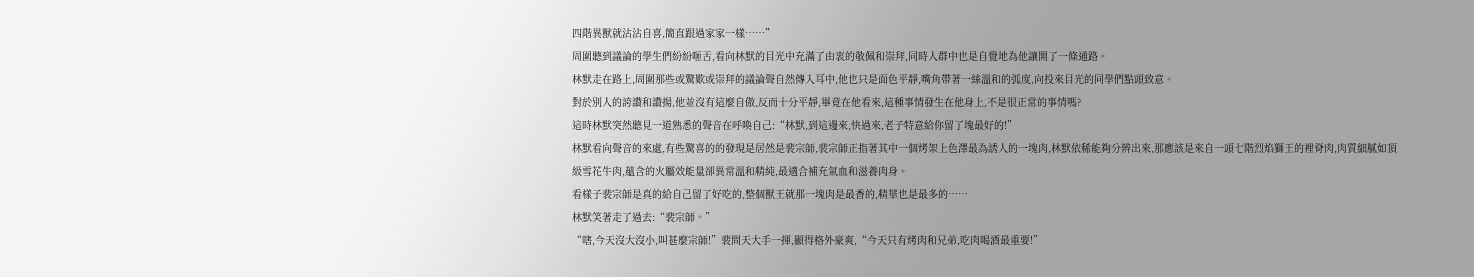四階異獸就沾沾自喜,簡直跟過家家一樣……”
周圍聽到議論的學生們紛紛咂舌,看向林默的目光中充滿了由衷的敬佩和崇拜,同時人群中也是自覺地為他讓開了一條通路。
林默走在路上,周圍那些或驚歎或崇拜的議論聲自然傳入耳中,他也只是面色平靜,嘴角帶著一絲溫和的弧度,向投來目光的同學們點頭致意。
對於別人的誇讚和讚揚,他並沒有這麼自傲,反而十分平靜,畢竟在他看來,這種事情發生在他身上,不是很正常的事情嗎?
這時林默突然聽見一道熟悉的聲音在呼喚自己:“林默,到這邊來,快過來,老子特意給你留了塊最好的!”
林默看向聲音的來處,有些驚喜的的發現是居然是裴宗師,裴宗師正指著其中一個烤架上色澤最為誘人的一塊肉,林默依稀能夠分辨出來,那應該是來自一頭七階烈焰獅王的裡脊肉,肉質細膩如頂級雪花牛肉,蘊含的火屬效能量卻異常溫和精純,最適合補充氣血和滋養肉身。
看樣子裴宗師是真的給自己留了好吃的,整個獸王就那一塊肉是最香的,精華也是最多的……
林默笑著走了過去:“裴宗師。”
“嗐,今天沒大沒小,叫甚麼宗師!”裴問天大手一揮,顯得格外豪爽,“今天只有烤肉和兄弟,吃肉喝酒最重要!”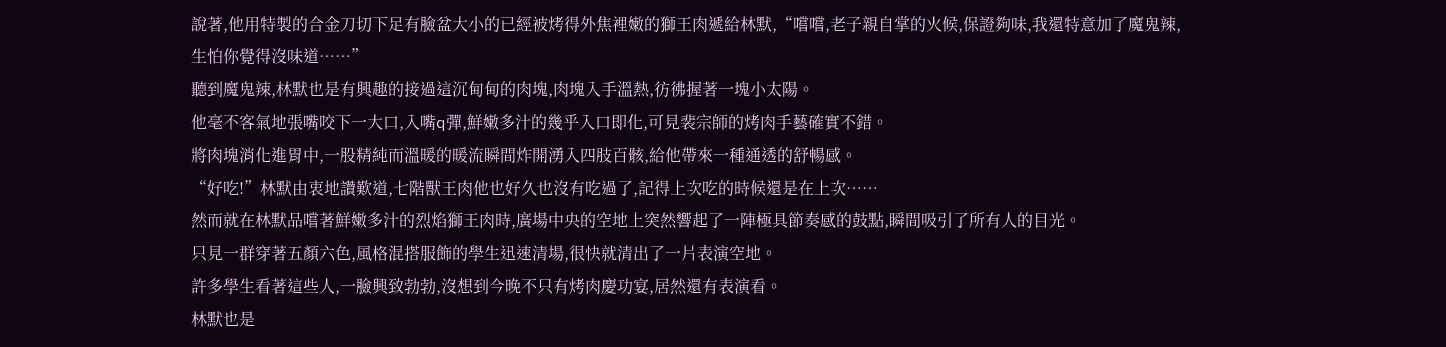說著,他用特製的合金刀切下足有臉盆大小的已經被烤得外焦裡嫩的獅王肉遞給林默,“嚐嚐,老子親自掌的火候,保證夠味,我還特意加了魔鬼辣,生怕你覺得沒味道……”
聽到魔鬼辣,林默也是有興趣的接過這沉甸甸的肉塊,肉塊入手溫熱,彷彿握著一塊小太陽。
他毫不客氣地張嘴咬下一大口,入嘴q彈,鮮嫩多汁的幾乎入口即化,可見裴宗師的烤肉手藝確實不錯。
將肉塊消化進胃中,一股精純而溫暖的暖流瞬間炸開湧入四肢百骸,給他帶來一種通透的舒暢感。
“好吃!”林默由衷地讚歎道,七階獸王肉他也好久也沒有吃過了,記得上次吃的時候還是在上次……
然而就在林默品嚐著鮮嫩多汁的烈焰獅王肉時,廣場中央的空地上突然響起了一陣極具節奏感的鼓點,瞬間吸引了所有人的目光。
只見一群穿著五顏六色,風格混搭服飾的學生迅速清場,很快就清出了一片表演空地。
許多學生看著這些人,一臉興致勃勃,沒想到今晚不只有烤肉慶功宴,居然還有表演看。
林默也是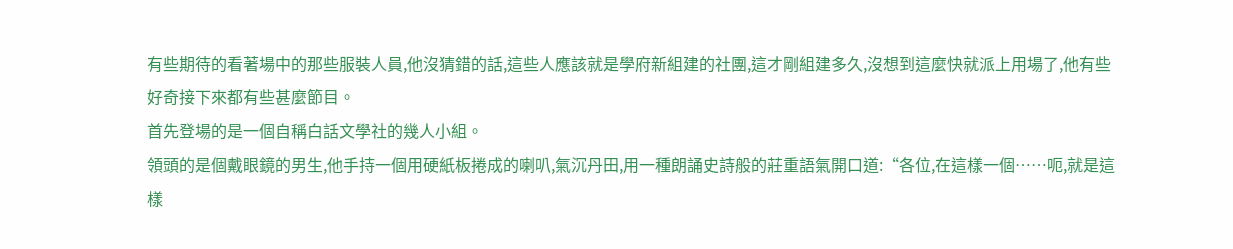有些期待的看著場中的那些服裝人員,他沒猜錯的話,這些人應該就是學府新組建的社團,這才剛組建多久,沒想到這麼快就派上用場了,他有些好奇接下來都有些甚麼節目。
首先登場的是一個自稱白話文學社的幾人小組。
領頭的是個戴眼鏡的男生,他手持一個用硬紙板捲成的喇叭,氣沉丹田,用一種朗誦史詩般的莊重語氣開口道:“各位,在這樣一個……呃,就是這樣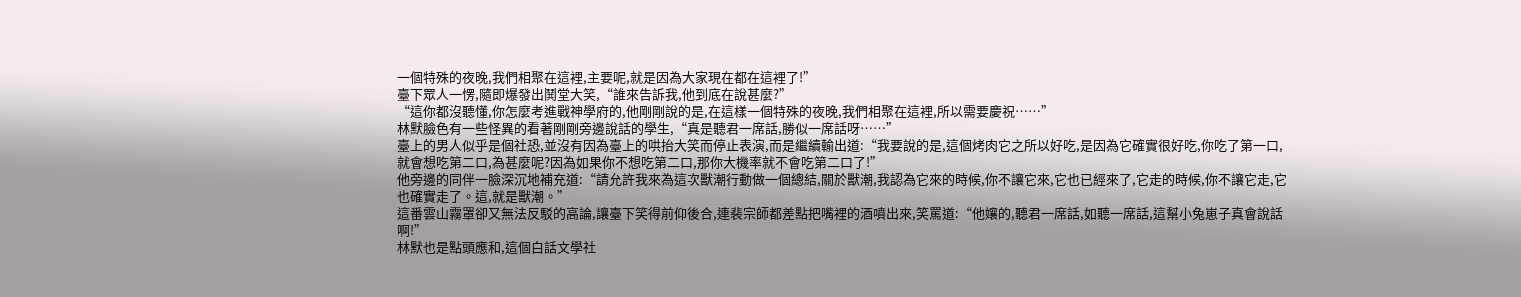一個特殊的夜晚,我們相聚在這裡,主要呢,就是因為大家現在都在這裡了!”
臺下眾人一愣,隨即爆發出鬨堂大笑,“誰來告訴我,他到底在說甚麼?”
“這你都沒聽懂,你怎麼考進戰神學府的,他剛剛說的是,在這樣一個特殊的夜晚,我們相聚在這裡,所以需要慶祝……”
林默臉色有一些怪異的看著剛剛旁邊說話的學生,“真是聽君一席話,勝似一席話呀……”
臺上的男人似乎是個社恐,並沒有因為臺上的哄抬大笑而停止表演,而是繼續輸出道:“我要說的是,這個烤肉它之所以好吃,是因為它確實很好吃,你吃了第一口,就會想吃第二口,為甚麼呢?因為如果你不想吃第二口,那你大機率就不會吃第二口了!”
他旁邊的同伴一臉深沉地補充道:“請允許我來為這次獸潮行動做一個總結,關於獸潮,我認為它來的時候,你不讓它來,它也已經來了,它走的時候,你不讓它走,它也確實走了。這,就是獸潮。”
這番雲山霧罩卻又無法反駁的高論,讓臺下笑得前仰後合,連裴宗師都差點把嘴裡的酒噴出來,笑罵道:“他孃的,聽君一席話,如聽一席話,這幫小兔崽子真會說話啊!”
林默也是點頭應和,這個白話文學社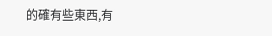的確有些東西,有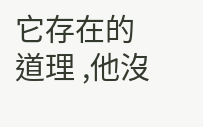它存在的道理 ,他沒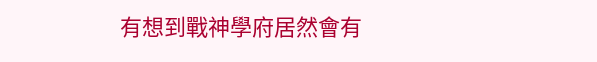有想到戰神學府居然會有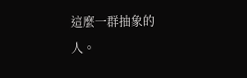這麼一群抽象的人。